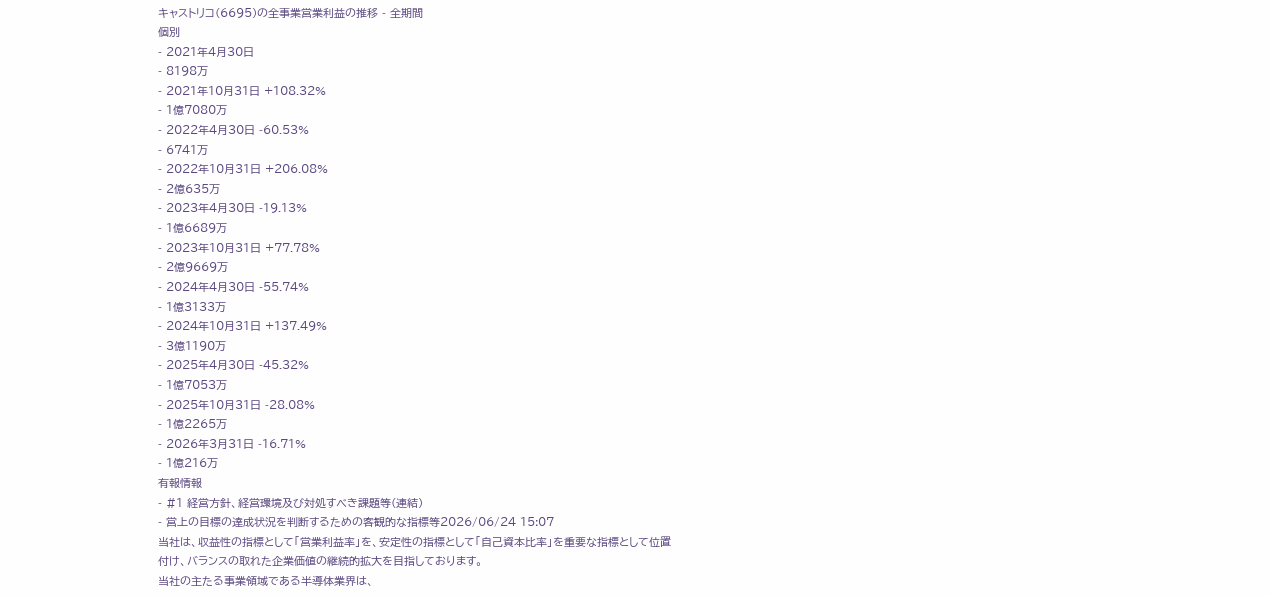キャストリコ(6695)の全事業営業利益の推移 - 全期間
個別
- 2021年4月30日
- 8198万
- 2021年10月31日 +108.32%
- 1億7080万
- 2022年4月30日 -60.53%
- 6741万
- 2022年10月31日 +206.08%
- 2億635万
- 2023年4月30日 -19.13%
- 1億6689万
- 2023年10月31日 +77.78%
- 2億9669万
- 2024年4月30日 -55.74%
- 1億3133万
- 2024年10月31日 +137.49%
- 3億1190万
- 2025年4月30日 -45.32%
- 1億7053万
- 2025年10月31日 -28.08%
- 1億2265万
- 2026年3月31日 -16.71%
- 1億216万
有報情報
- #1 経営方針、経営環境及び対処すべき課題等(連結)
- 営上の目標の達成状況を判断するための客観的な指標等2026/06/24 15:07
当社は、収益性の指標として「営業利益率」を、安定性の指標として「自己資本比率」を重要な指標として位置付け、バランスの取れた企業価値の継続的拡大を目指しております。
当社の主たる事業領域である半導体業界は、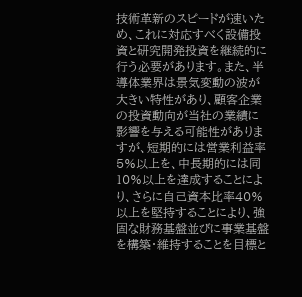技術革新のスピードが速いため、これに対応すべく設備投資と研究開発投資を継続的に行う必要があります。また、半導体業界は景気変動の波が大きい特性があり、顧客企業の投資動向が当社の業績に影響を与える可能性がありますが、短期的には営業利益率5%以上を、中長期的には同10%以上を達成することにより、さらに自己資本比率40%以上を堅持することにより、強固な財務基盤並びに事業基盤を構築・維持することを目標と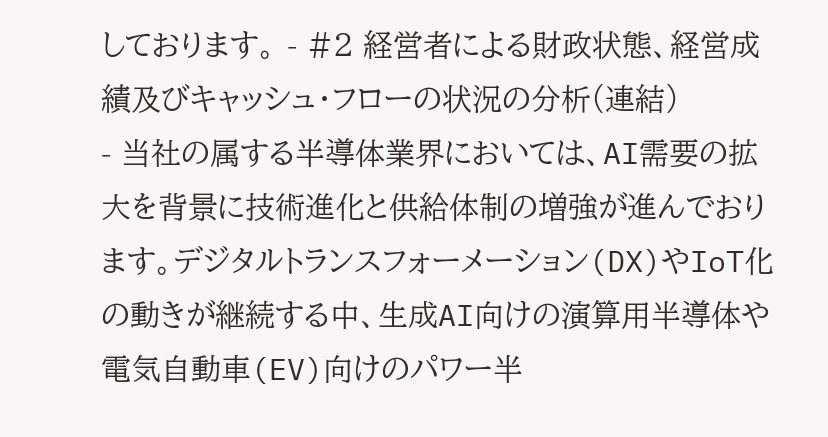しております。 - #2 経営者による財政状態、経営成績及びキャッシュ・フローの状況の分析(連結)
- 当社の属する半導体業界においては、AI需要の拡大を背景に技術進化と供給体制の増強が進んでおります。デジタルトランスフォーメーション(DX)やIoT化の動きが継続する中、生成AI向けの演算用半導体や電気自動車(EV)向けのパワー半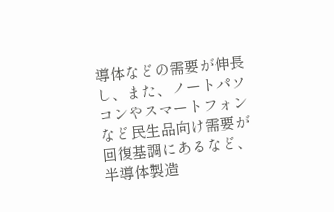導体などの需要が伸長し、また、ノートパソコンやスマートフォンなど民生品向け需要が回復基調にあるなど、半導体製造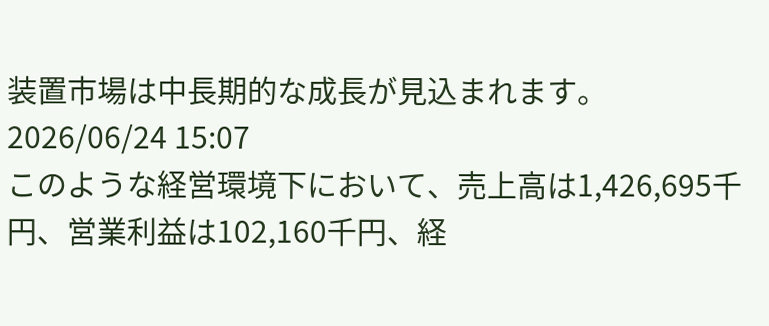装置市場は中長期的な成長が見込まれます。2026/06/24 15:07
このような経営環境下において、売上高は1,426,695千円、営業利益は102,160千円、経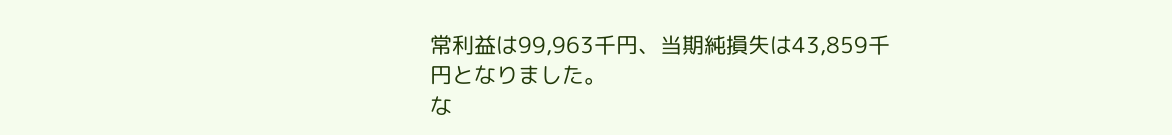常利益は99,963千円、当期純損失は43,859千円となりました。
な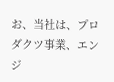お、当社は、プロダクツ事業、エンジ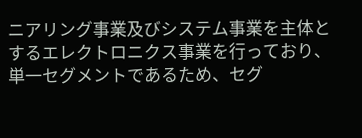ニアリング事業及びシステム事業を主体とするエレクトロニクス事業を行っており、単一セグメントであるため、セグ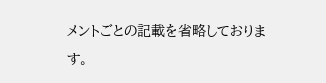メントごとの記載を省略しております。